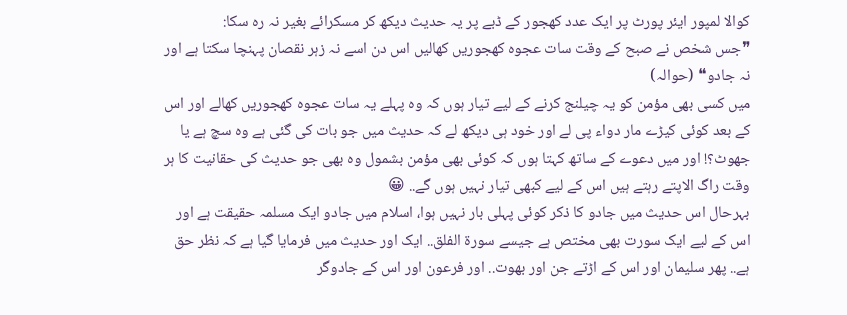کوالا لمپور ایئر پورٹ پر ایک عدد کھجور کے ڈبے پر یہ حدیث دیکھ کر مسکرائے بغیر نہ رہ سکا:
❞جس شخص نے صبح کے وقت سات عجوہ کھجوریں کھالیں اس دن اسے نہ زہر نقصان پہنچا سکتا ہے اور نہ جادو❝ (حوالہ)
میں کسی بھی مؤمن کو یہ چیلنج کرنے کے لیے تیار ہوں کہ وہ پہلے یہ سات عجوہ کھجوریں کھالے اور اس کے بعد کوئی کیڑے مار دواء پی لے اور خود ہی دیکھ لے کہ حدیث میں جو بات کی گئی ہے وہ سچ ہے یا جھوٹ؟! اور میں دعوے کے ساتھ کہتا ہوں کہ کوئی بھی مؤمن بشمول وہ بھی جو حدیث کی حقانیت کا ہر وقت راگ الاپتے رہتے ہیں اس کے لیے کبھی تیار نہیں ہوں گے.. 😀
بہرحال اس حدیث میں جادو کا ذکر کوئی پہلی بار نہیں ہوا، اسلام میں جادو ایک مسلمہ حقیقت ہے اور اس کے لیے ایک سورت بھی مختص ہے جیسے سورۃ الفلق.. ایک اور حدیث میں فرمایا گیا ہے کہ نظر حق ہے.. پھر سلیمان اور اس کے اڑتے جن اور بھوت.. اور فرعون اور اس کے جادوگر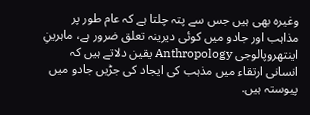وغیرہ بھی ہیں جس سے پتہ چلتا ہے کہ عام طور پر مذاہب اور جادو میں کوئی دیرینہ تعلق ضرور ہے، ماہرینِ اینتھروپالوجی Anthropology یقین دلاتے ہیں کہ انسانی ارتقاء میں مذہب کی ایجاد کی جڑیں جادو میں پیوستہ ہیں.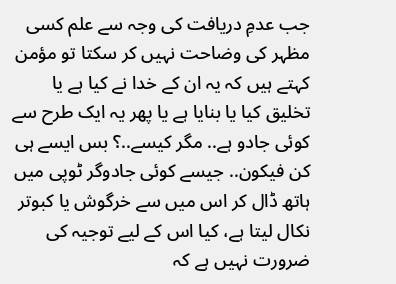جب عدمِ دریافت کی وجہ سے علم کسی مظہر کی وضاحت نہیں کر سکتا تو مؤمن کہتے ہیں کہ یہ ان کے خدا نے کیا ہے یا تخلیق کیا یا بنایا ہے یا پھر یہ ایک طرح سے کوئی جادو ہے.. مگر کیسے..؟ بس ایسے ہی کن فیکون.. جیسے کوئی جادوگر ٹوپی میں ہاتھ ڈال کر اس میں سے خرگوش یا کبوتر نکال لیتا ہے، کیا اس کے لیے توجیہ کی ضرورت نہیں ہے کہ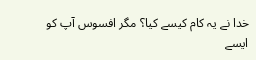خدا نے یہ کام کیسے کیا؟ مگر افسوس آپ کو ایسے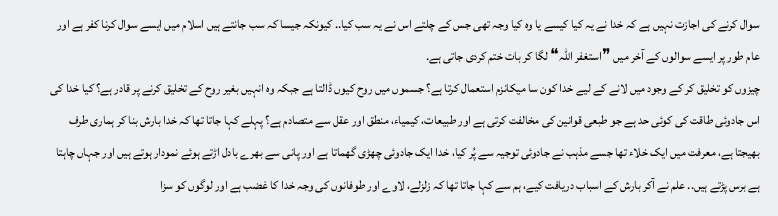سوال کرنے کی اجازت نہیں ہے کہ خدا نے یہ کیا کیسے یا وہ کیا وجہ تھی جس کے چلتے اس نے یہ سب کیا.. کیونکہ جیسا کہ سب جانتے ہیں اسلام میں ایسے سوال کرنا کفر ہے اور عام طور پر ایسے سوالوں کے آخر میں ❞استغفر اللہ❝ لگا کر بات ختم کردی جاتی ہے.
چیزوں کو تخلیق کر کے وجود میں لانے کے لیے خدا کون سا میکانزم استعمال کرتا ہے؟ جسموں میں روح کیوں ڈالتا ہے جبکہ وہ انہیں بغیر روح کے تخلیق کرنے پر قادر ہے؟ کیا خدا کی اس جادوئی طاقت کی کوئی حد ہے جو طبعی قوانین کی مخالفت کرتی ہے اور طبیعات، کیمیاء، منطق اور عقل سے متصادم ہے؟ پہلے کہا جاتا تھا کہ خدا بارش بنا کر ہماری طرف بھیجتا ہے، معرفت میں ایک خلاء تھا جسے مذہب نے جادوئی توجیہ سے پُر کیا، خدا ایک جادوئی چھڑی گھماتا ہے اور پانی سے بھرے بادل اڑتے ہوئے نمودار ہوتے ہیں اور جہاں چاہتا ہے برس پڑتے ہیں.. علم نے آکر بارش کے اسباب دریافت کیے، ہم سے کہا جاتا تھا کہ زلزلے، لاوے اور طوفانوں کی وجہ خدا کا غضب ہے اور لوگوں کو سزا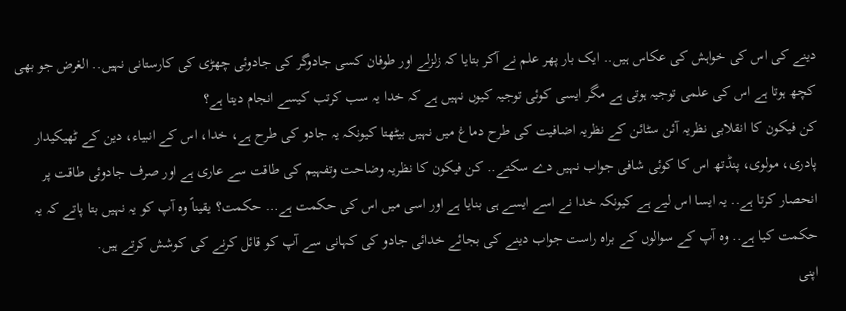دینے کی اس کی خواہش کی عکاس ہیں.. ایک بار پھر علم نے آکر بتایا کہ زلزلے اور طوفان کسی جادوگر کی جادوئی چھڑی کی کارستانی نہیں.. الغرض جو بھی کچھ ہوتا ہے اس کی علمی توجیہ ہوتی ہے مگر ایسی کوئی توجیہ کیوں نہیں ہے کہ خدا یہ سب کرتب کیسے انجام دیتا ہے؟
کن فیکون کا انقلابی نظریہ آئن سٹائن کے نظریہ اضافیت کی طرح دماغ میں نہیں بیٹھتا کیونکہ یہ جادو کی طرح ہے، خدا، اس کے انبیاء، دین کے ٹھیکیدار پادری، مولوی، پنڈتھ اس کا کوئی شافی جواب نہیں دے سکتے.. کن فیکون کا نظریہ وضاحت وتفہیم کی طاقت سے عاری ہے اور صرف جادوئی طاقت پر انحصار کرتا ہے.. یہ ایسا اس لیے ہے کیونکہ خدا نے اسے ایسے ہی بنایا ہے اور اسی میں اس کی حکمت ہے… حکمت؟ یقیناً وہ آپ کو یہ نہیں بتا پاتے کہ یہ حکمت کیا ہے.. وہ آپ کے سوالوں کے براہ راست جواب دینے کی بجائے خدائی جادو کی کہانی سے آپ کو قائل کرنے کی کوشش کرتے ہیں.
اپنی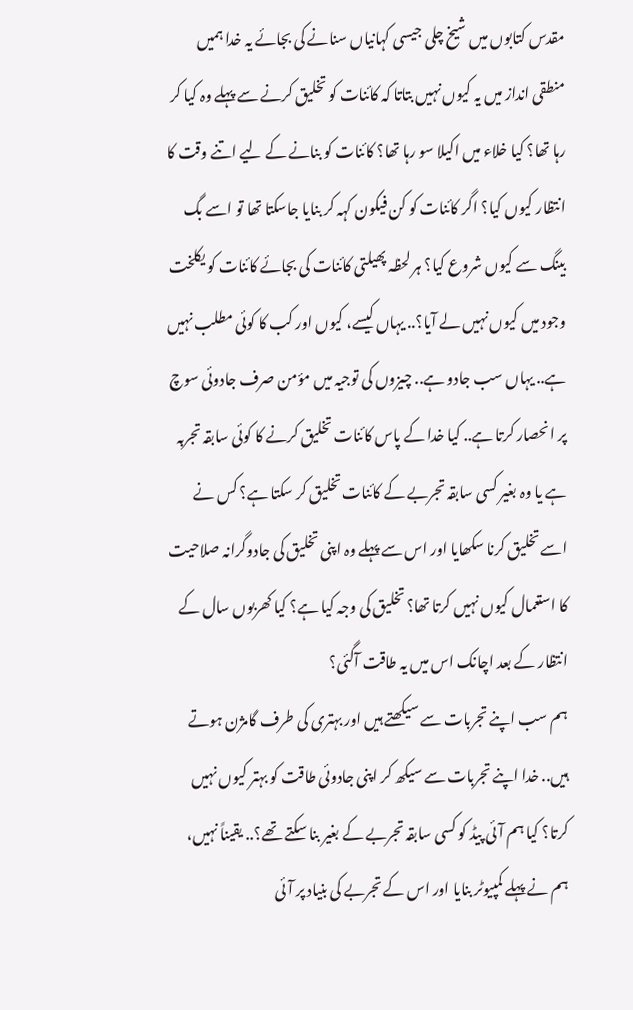مقدس کتابوں میں شیخ چلی جیسی کہانیاں سنانے کی بجائے یہ خدا ہمیں منطقی انداز میں یہ کیوں نہیں بتاتا کہ کائنات کو تخلیق کرنے سے پہلے وہ کیا کر رہا تھا؟ کیا خلاء میں اکیلا سو رہا تھا؟ کائنات کو بنانے کے لیے اتنے وقت کا انتظار کیوں کیا؟ اگر کائنات کو کن فیکون کہہ کر بنایا جاسکتا تھا تو اسے بگ بینگ سے کیوں شروع کیا؟ ہر لحظہ پھیلتی کائنات کی بجائے کائنات کو یکلخت وجود میں کیوں نہیں لے آیا؟.. یہاں کیسے، کیوں اور کب کا کوئی مطلب نہیں ہے.. یہاں سب جادو ہے.. چیزوں کی توجیہ میں مؤمن صرف جادوئی سوچ پر انحصار کرتا ہے.. کیا خدا کے پاس کائنات تخلیق کرنے کا کوئی سابقہ تجربہ ہے یا وہ بغیر کسی سابقہ تجربے کے کائنات تخلیق کر سکتا ہے؟ کس نے اسے تخلیق کرنا سکھایا اور اس سے پہلے وہ اپنی تخلیق کی جادوگرانہ صلاحیت کا استعمال کیوں نہیں کرتا تھا؟ تخلیق کی وجہ کیا ہے؟ کیا کھربوں سال کے انتظار کے بعد اچانک اس میں یہ طاقت آگئی؟
ہم سب اپنے تجربات سے سیکھتے ہیں اور بہتری کی طرف گامژن ہوتے ہیں.. خدا اپنے تجربات سے سیکھ کر اپنی جادوئی طاقت کو بہتر کیوں نہیں کرتا؟ کیا ہم آئی پیڈ کو کسی سابقہ تجربے کے بغیر بنا سکتے تھے؟.. یقیناً نہیں، ہم نے پہلے کمپیوٹر بنایا اور اس کے تجربے کی بنیاد پر آئی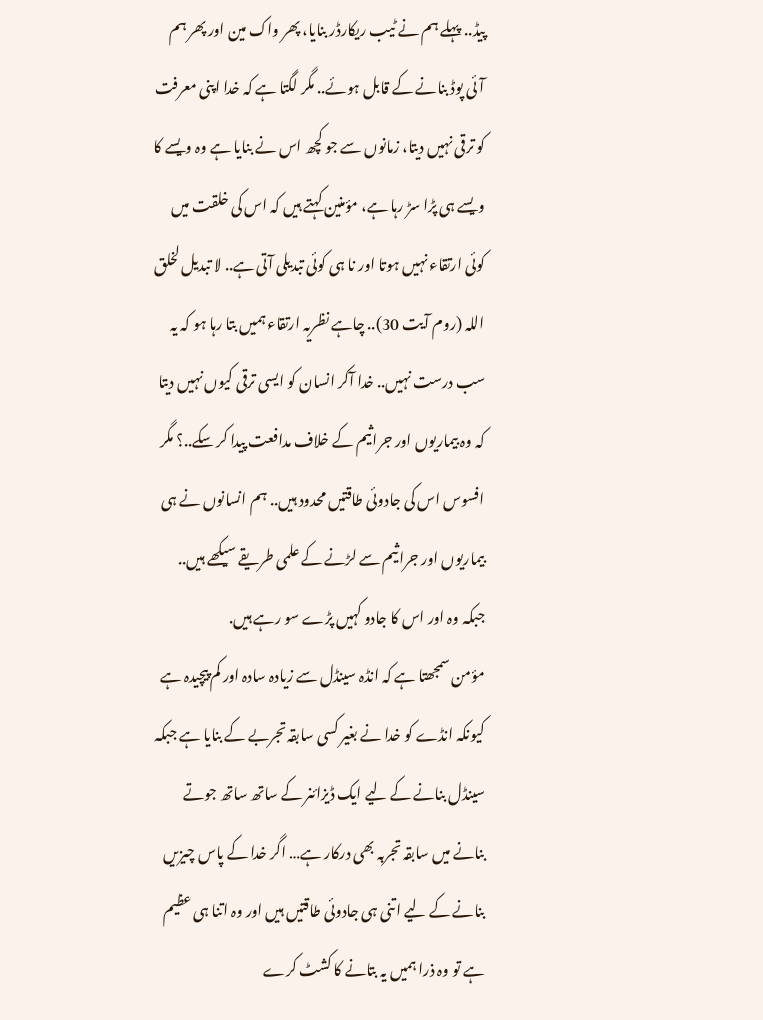پیڈ.. پہلے ہم نے ٹیب ریکارڈر بنایا، پھر واک مین اور پھر ہم آئی پوڈ بنانے کے قابل ہوئے.. مگر لگتا ہے کہ خدا اپنی معرفت کو ترقی نہیں دیتا، زمانوں سے جو کچھ اس نے بنایا ہے وہ ویسے کا ویسے ہی پڑا سڑ رہا ہے، مؤمنین کہتے ہیں کہ اس کی خلقت میں کوئی ارتقاء نہیں ہوتا اور نا ہی کوئی تبدیلی آتی ہے.. لا تبدیل لخلق اللہ (روم آیت 30).. چاہے نظریہ ارتقاء ہمیں بتا رہا ہو کہ یہ سب درست نہیں.. خدا آکر انسان کو ایسی ترقی کیوں نہیں دیتا کہ وہ بیماریوں اور جراثیم کے خلاف مدافعت پیدا کر سکے..؟ مگر افسوس اس کی جادوئی طاقتیں محدود ہیں.. ہم انسانوں نے ہی بیماریوں اور جراثیم سے لڑنے کے علمی طریقے سیکھے ہیں.. جبکہ وہ اور اس کا جادو کہیں پڑے سو رہے ہیں.
مؤمن سمجھتا ہے کہ انڈہ سینڈل سے زیادہ سادہ اور کم پیچیدہ ہے کیونکہ انڈے کو خدا نے بغیر کسی سابقہ تجربے کے بنایا ہے جبکہ سینڈل بنانے کے لیے ایک ڈیزائنر کے ساتھ ساتھ جوتے بنانے میں سابقہ تجربہ بھی درکار ہے… اگر خدا کے پاس چیزیں بنانے کے لیے اتنی ہی جادوئی طاقتیں ہیں اور وہ اتنا ہی عظیم ہے تو وہ ذرا ہمیں یہ بتانے کا کشٹ کرے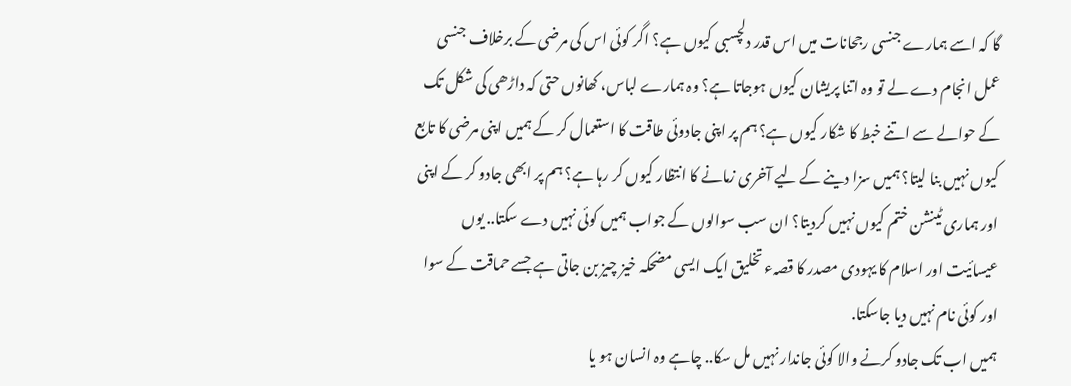گا کہ اسے ہمارے جنسی رجحانات میں اس قدر دلچسبی کیوں ہے؟ اگر کوئی اس کی مرضی کے برخلاف جنسی عمل انجام دے لے تو وہ اتنا پریشان کیوں ہوجاتا ہے؟ وہ ہمارے لباس، کھانوں حتی کہ داڑھی کی شکل تک کے حوالے سے اتنے خبط کا شکار کیوں ہے؟ ہم پر اپنی جادوئی طاقت کا استعمال کر کے ہمیں اپنی مرضی کا تابع کیوں نہیں بنا لیتا؟ ہمیں سزا دینے کے لیے آخری زمانے کا انتظار کیوں کر رہا ہے؟ ہم پر ابھی جادو کر کے اپنی اور ہماری ٹینشن ختم کیوں نہیں کردیتا؟ ان سب سوالوں کے جواب ہمیں کوئی نہیں دے سکتا.. یوں عیسائیت اور اسلام کا یہودی مصدر کا قصہء تخلیق ایک ایسی مضحکہ خیز چیز بن جاتی ہے جسے حماقت کے سوا اور کوئی نام نہیں دیا جاسکتا.
ہمیں اب تک جادو کرنے والا کوئی جاندار نہیں مل سکا.. چاہے وہ انسان ہو یا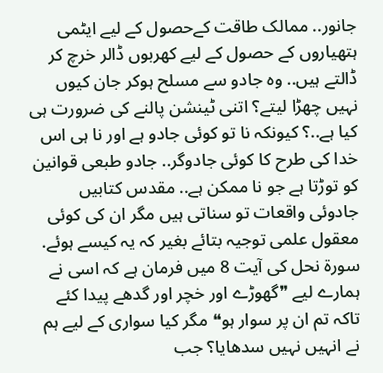جانور.. ممالک طاقت کےحصول کے لیے ایٹمی ہتھیاروں کے حصول کے لیے کھربوں ڈالر خرچ کر ڈالتے ہیں.. وہ جادو سے مسلح ہوکر جان کیوں نہیں چھڑا لیتے؟ اتنی ٹینشن پالنے کی ضرورت ہی کیا ہے..؟ کیونکہ نا تو کوئی جادو ہے اور نا ہی اس خدا کی طرح کا کوئی جادوگر.. جادو طبعی قوانین کو توڑتا ہے جو نا ممکن ہے.. مقدس کتابیں جادوئی واقعات تو سناتی ہیں مگر ان کی کوئی معقول علمی توجیہ بتائے بغیر کہ یہ کیسے ہوئے.
سورۃ نحل کی آیت 8 میں فرمان ہے کہ اسی نے ہمارے لیے ❞گھوڑے اور خچر اور گدھے پیدا کئے تاکہ تم ان پر سوار ہو❝ مگر کیا سواری کے لیے ہم نے انہیں نہیں سدھایا؟ جب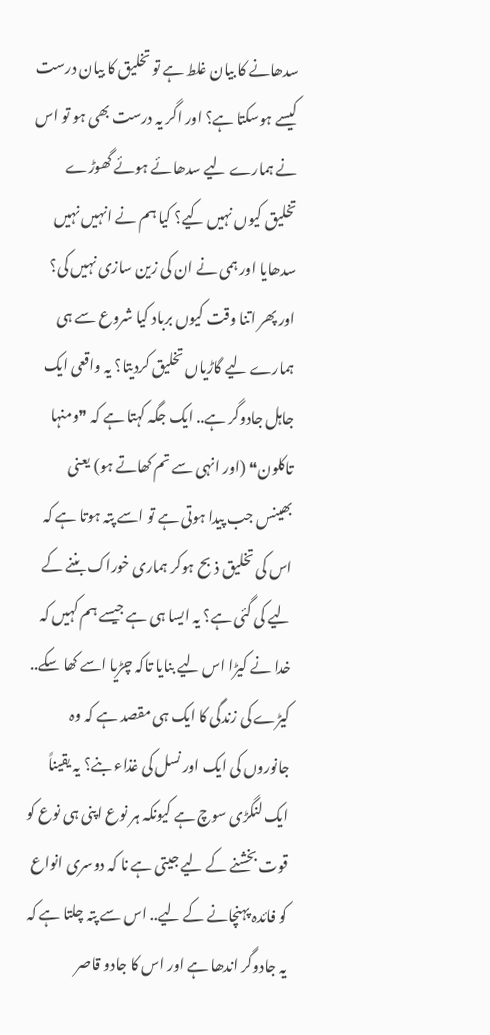سدھانے کا بیان غلط ہے تو تخلیق کا بیان درست کیسے ہوسکتا ہے؟ اور اگر یہ درست بھی ہو تو اس نے ہمارے لیے سدھائے ہوئے گھوڑے تخلیق کیوں نہیں کیے؟ کیا ہم نے انہیں نہیں سدھایا اور ہمی نے ان کی زین سازی نہیں کی؟ اور پھر اتنا وقت کیوں برباد کیا شروع سے ہی ہمارے لیے گاڑیاں تخلیق کردیتا؟ یہ واقعی ایک جاہل جادوگر ہے.. ایک جگہ کہتا ہے کہ ❞ومنہا تاکلون❝ (اور انہی سے تم کھاتے ہو) یعنی بھینس جب پیدا ہوتی ہے تو اسے پتہ ہوتا ہے کہ اس کی تخلیق ذبح ہوکر ہماری خوراک بننے کے لیے کی گئی ہے؟ یہ ایسا ہی ہے جیسے ہم کہیں کہ خدا نے کیڑا اس لیے بنایا تاکہ چڑیا اسے کھا سکے.. کیڑے کی زندگی کا ایک ہی مقصد ہے کہ وہ جانوروں کی ایک اور نسل کی غذاء بنے؟ یہ یقیناً ایک لنگڑی سوچ ہے کیونکہ ہر نوع اپنی ہی نوع کو قوت بخشنے کے لیے جیتی ہے نا کہ دوسری انواع کو فائدہ پہنچانے کے لیے.. اس سے پتہ چلتا ہے کہ یہ جادوگر اندھا ہے اور اس کا جادو قاصر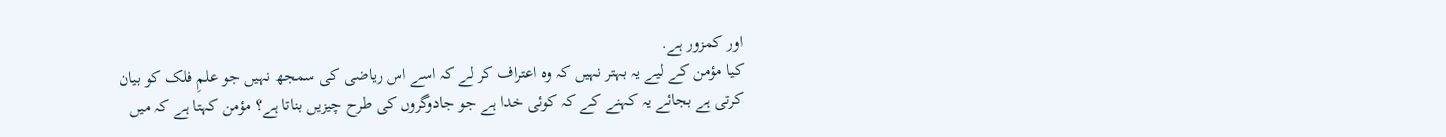اور کمزور ہے.
کیا مؤمن کے لیے یہ بہتر نہیں کہ وہ اعتراف کر لے کہ اسے اس ریاضی کی سمجھ نہیں جو علمِ فلک کو بیان کرتی ہے بجائے یہ کہنے کے کہ کوئی خدا ہے جو جادوگروں کی طرح چیزیں بناتا ہے؟ مؤمن کہتا ہے کہ میں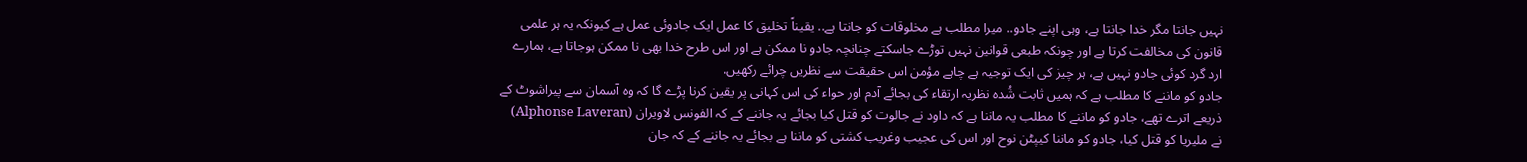نہیں جانتا مگر خدا جانتا ہے، وہی اپنے جادو.. میرا مطلب ہے مخلوقات کو جانتا ہے.. یقیناً تخلیق کا عمل ایک جادوئی عمل ہے کیونکہ یہ ہر علمی قانون کی مخالفت کرتا ہے اور چونکہ طبعی قوانین نہیں توڑے جاسکتے چنانچہ جادو نا ممکن ہے اور اس طرح خدا بھی نا ممکن ہوجاتا ہے، ہمارے ارد گرد کوئی جادو نہیں ہے، ہر چیز کی ایک توجیہ ہے چاہے مؤمن اس حقیقت سے نظریں چرائے رکھیں.
جادو کو ماننے کا مطلب ہے کہ ہمیں ثابت شُدہ نظریہ ارتقاء کی بجائے آدم اور حواء کی اس کہانی پر یقین کرنا پڑے گا کہ وہ آسمان سے پیراشوٹ کے ذریعے اترے تھے، جادو کو ماننے کا مطلب یہ ماننا ہے کہ داود نے جالوت کو قتل کیا بجائے یہ جاننے کے کہ الفونس لاویران (Alphonse Laveran) نے ملیریا کو قتل کیا، جادو کو ماننا کیپٹن نوح اور اس کی عجیب وغریب کشتی کو ماننا ہے بجائے یہ جاننے کے کہ جان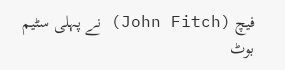فیچ (John Fitch) نے پہلی سٹیم بوٹ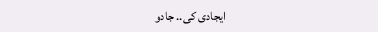ایجادی کی.. جادو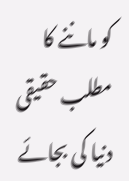کو ماننے کا مطلب حقیقی دنیا کی بجائے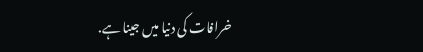خرافات کی دنیا میں جینا ہے.